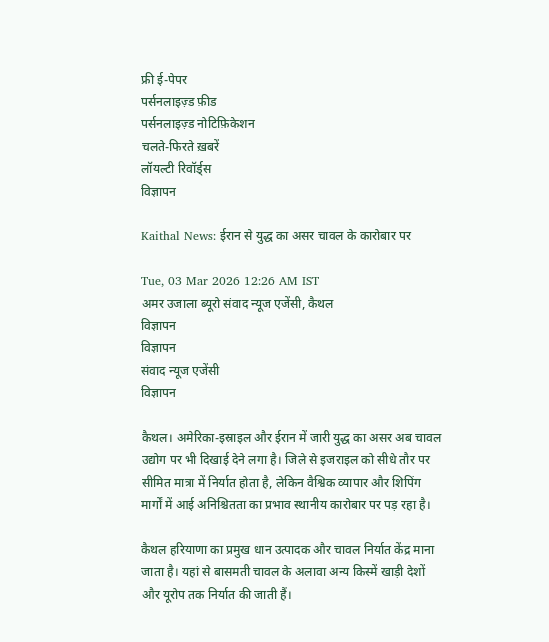फ्री ई-पेपर
पर्सनलाइज़्ड फ़ीड
पर्सनलाइज़्ड नोटिफ़िकेशन
चलते-फिरते ख़बरें
लॉयल्टी रिवॉर्ड्स
विज्ञापन

Kaithal News: ईरान से युद्ध का असर चावल के कारोबार पर

Tue, 03 Mar 2026 12:26 AM IST
अमर उजाला ब्यूरो संवाद न्यूज एजेंसी, कैथल
विज्ञापन
विज्ञापन
संवाद न्यूज एजेंसी
विज्ञापन

कैथल। अमेरिका-इस्राइल और ईरान में जारी युद्ध का असर अब चावल उद्योग पर भी दिखाई देने लगा है। जिले से इजराइल को सीधे तौर पर सीमित मात्रा में निर्यात होता है, लेकिन वैश्विक व्यापार और शिपिंग मार्गों में आई अनिश्चितता का प्रभाव स्थानीय कारोबार पर पड़ रहा है।

कैथल हरियाणा का प्रमुख धान उत्पादक और चावल निर्यात केंद्र माना जाता है। यहां से बासमती चावल के अलावा अन्य किस्में खाड़ी देशों और यूरोप तक निर्यात की जाती हैं।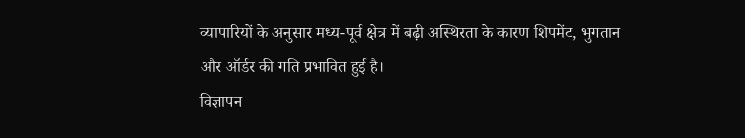व्यापारियों के अनुसार मध्य-पूर्व क्षेत्र में बढ़ी अस्थिरता के कारण शिपमेंट, भुगतान और ऑर्डर की गति प्रभावित हुई है।
विज्ञापन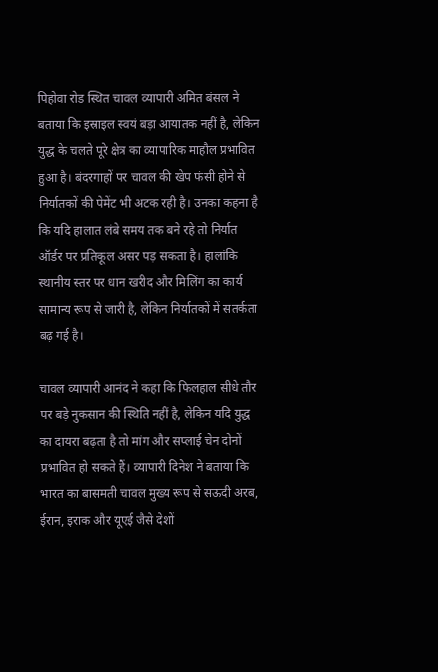पिहोवा रोड स्थित चावल व्यापारी अमित बंसल ने बताया कि इस्राइल स्वयं बड़ा आयातक नहीं है, लेकिन युद्ध के चलते पूरे क्षेत्र का व्यापारिक माहौल प्रभावित हुआ है। बंदरगाहों पर चावल की खेप फंसी होने से निर्यातकों की पेमेंट भी अटक रही है। उनका कहना है कि यदि हालात लंबे समय तक बने रहे तो निर्यात ऑर्डर पर प्रतिकूल असर पड़ सकता है। हालांकि स्थानीय स्तर पर धान खरीद और मिलिंग का कार्य सामान्य रूप से जारी है, लेकिन निर्यातकों में सतर्कता बढ़ गई है।

चावल व्यापारी आनंद ने कहा कि फिलहाल सीधे तौर पर बड़े नुकसान की स्थिति नहीं है, लेकिन यदि युद्ध का दायरा बढ़ता है तो मांग और सप्लाई चेन दोनों प्रभावित हो सकते हैं। व्यापारी दिनेश ने बताया कि भारत का बासमती चावल मुख्य रूप से सऊदी अरब, ईरान, इराक और यूएई जैसे देशों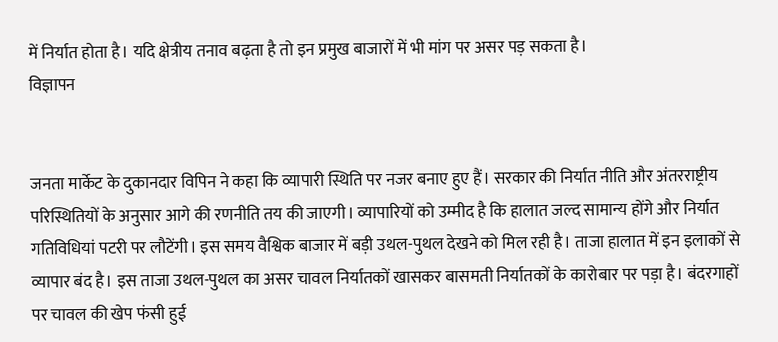में निर्यात होता है। यदि क्षेत्रीय तनाव बढ़ता है तो इन प्रमुख बाजारों में भी मांग पर असर पड़ सकता है।
विज्ञापन


जनता मार्केट के दुकानदार विपिन ने कहा कि व्यापारी स्थिति पर नजर बनाए हुए हैं। सरकार की निर्यात नीति और अंतरराष्ट्रीय परिस्थितियों के अनुसार आगे की रणनीति तय की जाएगी। व्यापारियों को उम्मीद है कि हालात जल्द सामान्य होंगे और निर्यात गतिविधियां पटरी पर लौटेंगी। इस समय वैश्विक बाजार में बड़ी उथल-पुथल देखने को मिल रही है। ताजा हालात में इन इलाकों से व्यापार बंद है। इस ताजा उथल-पुथल का असर चावल निर्यातकों खासकर बासमती निर्यातकों के कारोबार पर पड़ा है। बंदरगाहों पर चावल की खेप फंसी हुई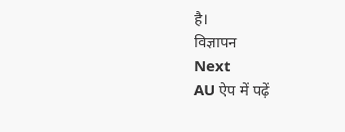है।
विज्ञापन
Next
AU ऐप में पढ़ें